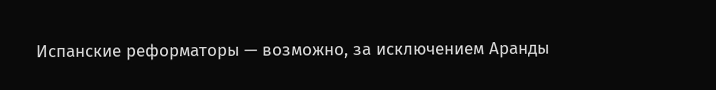Испанские реформаторы — возможно, за исключением Аранды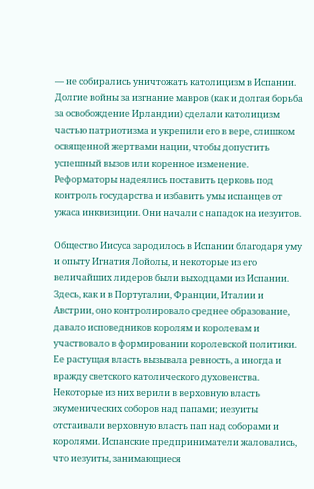— не собирались уничтожать католицизм в Испании. Долгие войны за изгнание мавров (как и долгая борьба за освобождение Ирландии) сделали католицизм частью патриотизма и укрепили его в вере, слишком освященной жертвами нации, чтобы допустить успешный вызов или коренное изменение. Реформаторы надеялись поставить церковь под контроль государства и избавить умы испанцев от ужаса инквизиции. Они начали с нападок на иезуитов.

Общество Иисуса зародилось в Испании благодаря уму и опыту Игнатия Лойолы, и некоторые из его величайших лидеров были выходцами из Испании. Здесь, как и в Португалии, Франции, Италии и Австрии, оно контролировало среднее образование, давало исповедников королям и королевам и участвовало в формировании королевской политики. Ее растущая власть вызывала ревность, а иногда и вражду светского католического духовенства. Некоторые из них верили в верховную власть экуменических соборов над папами; иезуиты отстаивали верховную власть пап над соборами и королями. Испанские предприниматели жаловались, что иезуиты, занимающиеся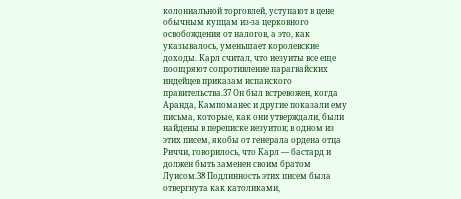колониальной торговлей, уступают в цене обычным купцам из-за церковного освобождения от налогов, а это, как указывалось, уменьшает королевские доходы. Карл считал, что иезуиты все еще поощряют сопротивление парагвайских индейцев приказам испанского правительства.37 Он был встревожен, когда Аранда, Кампоманес и другие показали ему письма, которые, как они утверждали, были найдены в переписке иезуитов; в одном из этих писем, якобы от генерала ордена отца Риччи, говорилось, что Карл — бастард и должен быть заменен своим братом Луисом.38 Подлинность этих писем была отвергнута как католиками,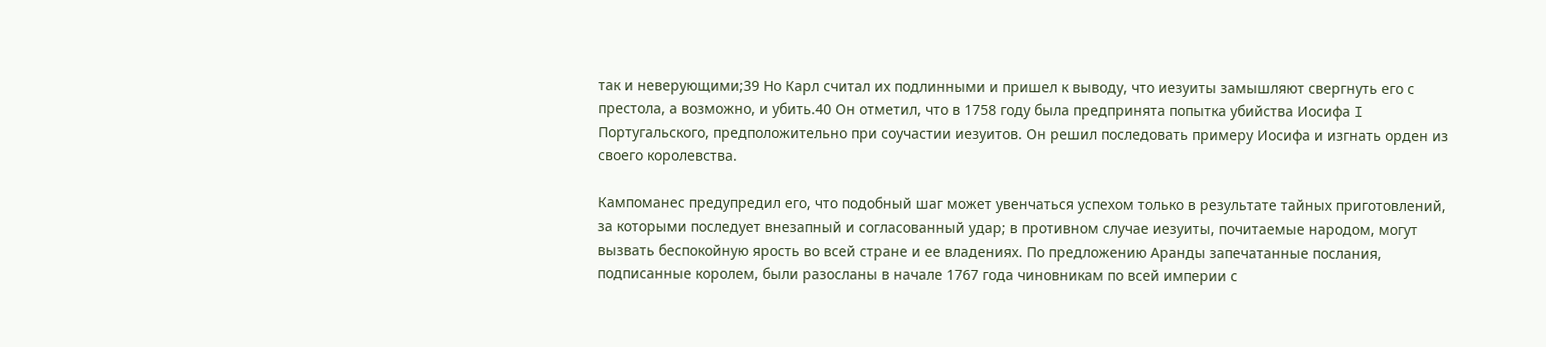так и неверующими;39 Но Карл считал их подлинными и пришел к выводу, что иезуиты замышляют свергнуть его с престола, а возможно, и убить.40 Он отметил, что в 1758 году была предпринята попытка убийства Иосифа I Португальского, предположительно при соучастии иезуитов. Он решил последовать примеру Иосифа и изгнать орден из своего королевства.

Кампоманес предупредил его, что подобный шаг может увенчаться успехом только в результате тайных приготовлений, за которыми последует внезапный и согласованный удар; в противном случае иезуиты, почитаемые народом, могут вызвать беспокойную ярость во всей стране и ее владениях. По предложению Аранды запечатанные послания, подписанные королем, были разосланы в начале 1767 года чиновникам по всей империи с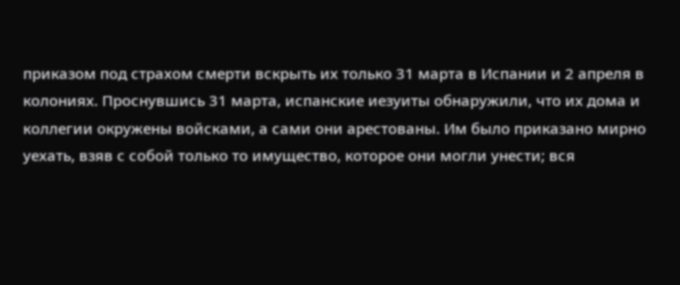приказом под страхом смерти вскрыть их только 31 марта в Испании и 2 апреля в колониях. Проснувшись 31 марта, испанские иезуиты обнаружили, что их дома и коллегии окружены войсками, а сами они арестованы. Им было приказано мирно уехать, взяв с собой только то имущество, которое они могли унести; вся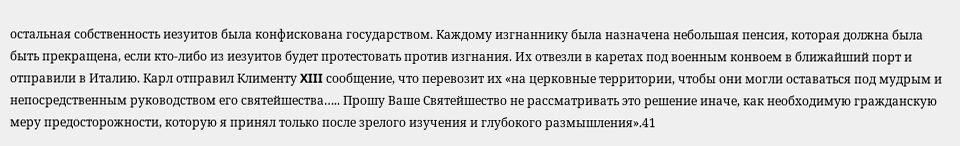остальная собственность иезуитов была конфискована государством. Каждому изгнаннику была назначена небольшая пенсия, которая должна была быть прекращена, если кто-либо из иезуитов будет протестовать против изгнания. Их отвезли в каретах под военным конвоем в ближайший порт и отправили в Италию. Карл отправил Клименту XIII сообщение, что перевозит их «на церковные территории, чтобы они могли оставаться под мудрым и непосредственным руководством его святейшества….. Прошу Ваше Святейшество не рассматривать это решение иначе, как необходимую гражданскую меру предосторожности, которую я принял только после зрелого изучения и глубокого размышления».41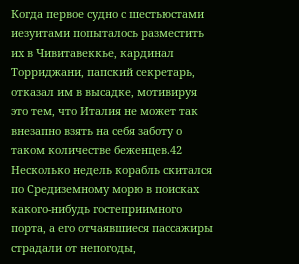Когда первое судно с шестьюстами иезуитами попыталось разместить их в Чивитавеккье, кардинал Торриджани, папский секретарь, отказал им в высадке, мотивируя это тем, что Италия не может так внезапно взять на себя заботу о таком количестве беженцев.42 Несколько недель корабль скитался по Средиземному морю в поисках какого-нибудь гостеприимного порта, а его отчаявшиеся пассажиры страдали от непогоды,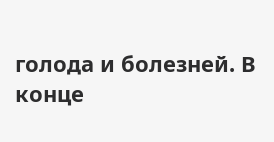голода и болезней. В конце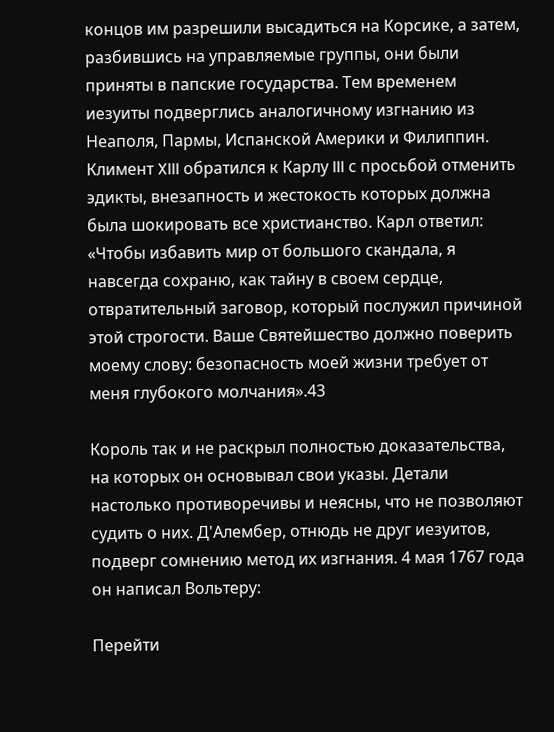концов им разрешили высадиться на Корсике, а затем, разбившись на управляемые группы, они были приняты в папские государства. Тем временем иезуиты подверглись аналогичному изгнанию из Неаполя, Пармы, Испанской Америки и Филиппин. Климент XIII обратился к Карлу III с просьбой отменить эдикты, внезапность и жестокость которых должна была шокировать все христианство. Карл ответил: «Чтобы избавить мир от большого скандала, я навсегда сохраню, как тайну в своем сердце, отвратительный заговор, который послужил причиной этой строгости. Ваше Святейшество должно поверить моему слову: безопасность моей жизни требует от меня глубокого молчания».43

Король так и не раскрыл полностью доказательства, на которых он основывал свои указы. Детали настолько противоречивы и неясны, что не позволяют судить о них. Д'Алембер, отнюдь не друг иезуитов, подверг сомнению метод их изгнания. 4 мая 1767 года он написал Вольтеру:

Перейти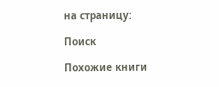на страницу:

Поиск

Похожие книги